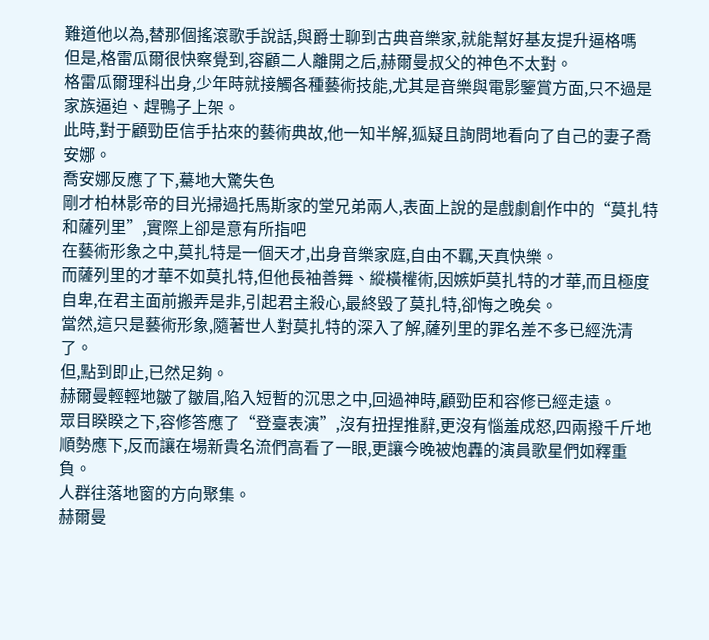難道他以為,替那個搖滾歌手說話,與爵士聊到古典音樂家,就能幫好基友提升逼格嗎
但是,格雷瓜爾很快察覺到,容顧二人離開之后,赫爾曼叔父的神色不太對。
格雷瓜爾理科出身,少年時就接觸各種藝術技能,尤其是音樂與電影鑒賞方面,只不過是家族逼迫、趕鴨子上架。
此時,對于顧勁臣信手拈來的藝術典故,他一知半解,狐疑且詢問地看向了自己的妻子喬安娜。
喬安娜反應了下,驀地大驚失色
剛才柏林影帝的目光掃過托馬斯家的堂兄弟兩人,表面上說的是戲劇創作中的“莫扎特和薩列里”,實際上卻是意有所指吧
在藝術形象之中,莫扎特是一個天才,出身音樂家庭,自由不羈,天真快樂。
而薩列里的才華不如莫扎特,但他長袖善舞、縱橫權術,因嫉妒莫扎特的才華,而且極度自卑,在君主面前搬弄是非,引起君主殺心,最終毀了莫扎特,卻悔之晚矣。
當然,這只是藝術形象,隨著世人對莫扎特的深入了解,薩列里的罪名差不多已經洗清了。
但,點到即止,已然足夠。
赫爾曼輕輕地皺了皺眉,陷入短暫的沉思之中,回過神時,顧勁臣和容修已經走遠。
眾目睽睽之下,容修答應了“登臺表演”,沒有扭捏推辭,更沒有惱羞成怒,四兩撥千斤地順勢應下,反而讓在場新貴名流們高看了一眼,更讓今晚被炮轟的演員歌星們如釋重負。
人群往落地窗的方向聚集。
赫爾曼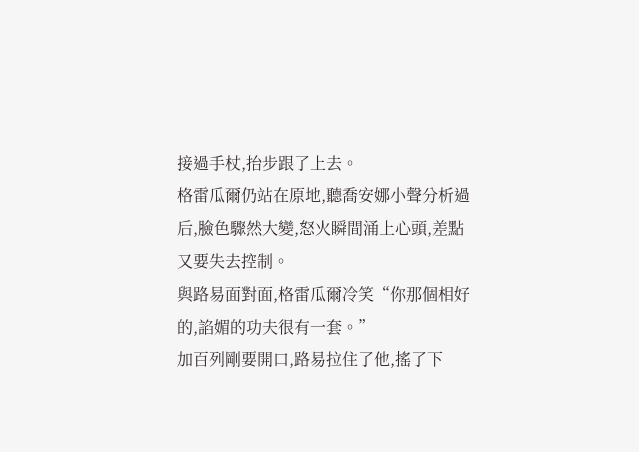接過手杖,抬步跟了上去。
格雷瓜爾仍站在原地,聽喬安娜小聲分析過后,臉色驟然大變,怒火瞬間涌上心頭,差點又要失去控制。
與路易面對面,格雷瓜爾冷笑“你那個相好的,諂媚的功夫很有一套。”
加百列剛要開口,路易拉住了他,搖了下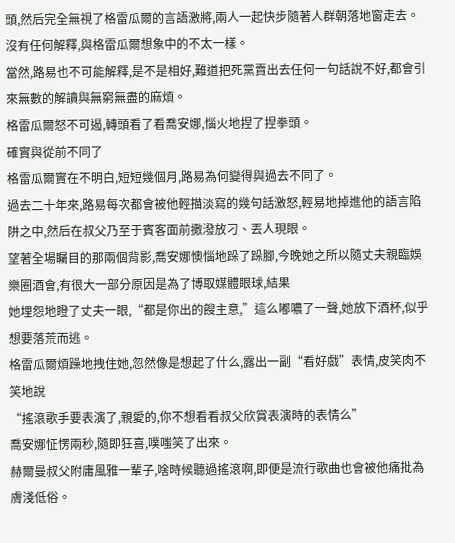頭,然后完全無視了格雷瓜爾的言語激將,兩人一起快步隨著人群朝落地窗走去。
沒有任何解釋,與格雷瓜爾想象中的不太一樣。
當然,路易也不可能解釋,是不是相好,難道把死黨賣出去任何一句話說不好,都會引來無數的解讀與無窮無盡的麻煩。
格雷瓜爾怒不可遏,轉頭看了看喬安娜,惱火地捏了捏拳頭。
確實與從前不同了
格雷瓜爾實在不明白,短短幾個月,路易為何變得與過去不同了。
過去二十年來,路易每次都會被他輕描淡寫的幾句話激怒,輕易地掉進他的語言陷阱之中,然后在叔父乃至于賓客面前撒潑放刁、丟人現眼。
望著全場矚目的那兩個背影,喬安娜懊惱地跺了跺腳,今晚她之所以隨丈夫親臨娛樂圈酒會,有很大一部分原因是為了博取媒體眼球,結果
她埋怨地瞪了丈夫一眼,“都是你出的餿主意,”這么嘟噥了一聲,她放下酒杯,似乎想要落荒而逃。
格雷瓜爾煩躁地拽住她,忽然像是想起了什么,露出一副“看好戲”表情,皮笑肉不笑地說
“搖滾歌手要表演了,親愛的,你不想看看叔父欣賞表演時的表情么”
喬安娜怔愣兩秒,隨即狂喜,噗嗤笑了出來。
赫爾曼叔父附庸風雅一輩子,啥時候聽過搖滾啊,即便是流行歌曲也會被他痛批為膚淺低俗。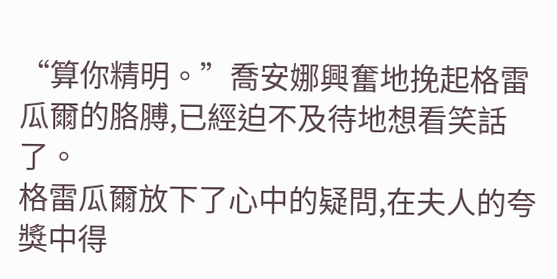“算你精明。”喬安娜興奮地挽起格雷瓜爾的胳膊,已經迫不及待地想看笑話了。
格雷瓜爾放下了心中的疑問,在夫人的夸獎中得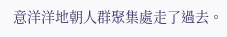意洋洋地朝人群聚集處走了過去。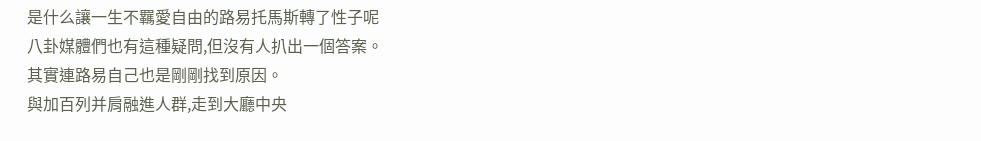是什么讓一生不羈愛自由的路易托馬斯轉了性子呢
八卦媒體們也有這種疑問,但沒有人扒出一個答案。
其實連路易自己也是剛剛找到原因。
與加百列并肩融進人群,走到大廳中央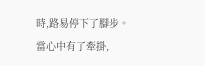時,路易停下了腳步。
當心中有了牽掛,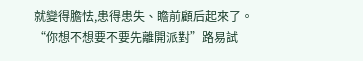就變得膽怯,患得患失、瞻前顧后起來了。
“你想不想要不要先離開派對”路易試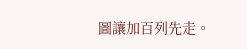圖讓加百列先走。